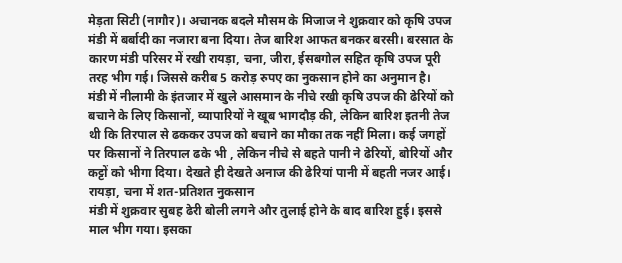मेड़ता सिटी (नागौर)। अचानक बदले मौसम के मिजाज ने शुक्रवार को कृषि उपज मंडी में बर्बादी का नजारा बना दिया। तेज बारिश आफत बनकर बरसी। बरसात के कारण मंडी परिसर में रखी रायड़ा, चना, जीरा, ईसबगोल सहित कृषि उपज पूरी तरह भीग गई। जिससे करीब 5 करोड़ रुपए का नुकसान होने का अनुमान है।
मंडी में नीलामी के इंतजार में खुले आसमान के नीचे रखी कृषि उपज की ढेरियों को बचाने के लिए किसानों, व्यापारियों ने खूब भागदौड़ की, लेकिन बारिश इतनी तेज थी कि तिरपाल से ढककर उपज को बचाने का मौका तक नहीं मिला। कई जगहों पर किसानों ने तिरपाल ढके भी , लेकिन नीचे से बहते पानी ने ढेरियों, बोरियों और कट्टों को भीगा दिया। देखते ही देखते अनाज की ढेरियां पानी में बहती नजर आई।
रायड़ा, चना में शत-प्रतिशत नुकसान
मंडी में शुक्रवार सुबह ढेरी बोली लगने और तुलाई होने के बाद बारिश हुई। इससे माल भीग गया। इसका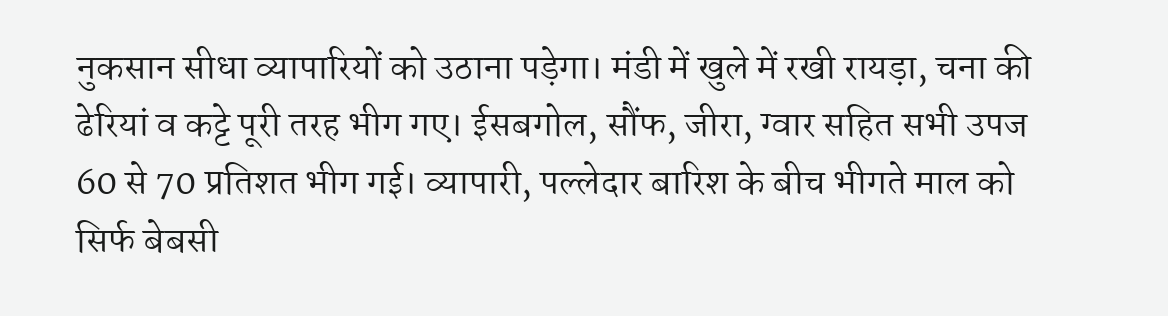नुकसान सीधा व्यापारियों को उठाना पड़ेगा। मंडी में खुले में रखी रायड़ा, चना की ढेरियां व कट्टे पूरी तरह भीग गए। ईसबगोल, सौंफ, जीरा, ग्वार सहित सभी उपज 60 से 70 प्रतिशत भीग गई। व्यापारी, पल्लेदार बारिश के बीच भीगते माल को सिर्फ बेबसी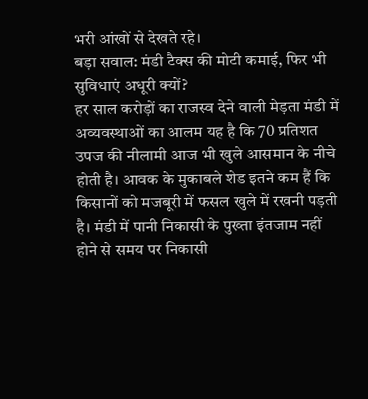भरी आंखों से देखते रहे।
बड़ा सवाल: मंडी टैक्स की मोटी कमाई, फिर भी सुविधाएं अधूरी क्यों?
हर साल करोड़ों का राजस्व देने वाली मेड़ता मंडी में अव्यवस्थाओं का आलम यह है कि 70 प्रतिशत उपज की नीलामी आज भी खुले आसमान के नीचे होती है। आवक के मुकाबले शेड इतने कम हैं कि किसानों को मजबूरी में फसल खुले में रखनी पड़ती है। मंडी में पानी निकासी के पुख्ता इंतजाम नहीं होने से समय पर निकासी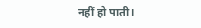नहीं हो पाती।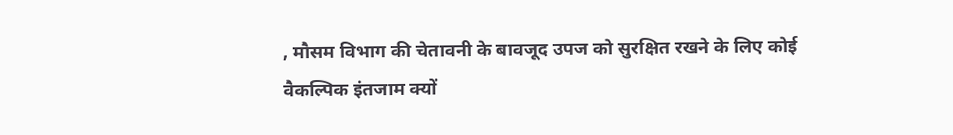, मौसम विभाग की चेतावनी के बावजूद उपज को सुरक्षित रखने के लिए कोई वैकल्पिक इंतजाम क्यों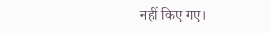नहीं किए गए।